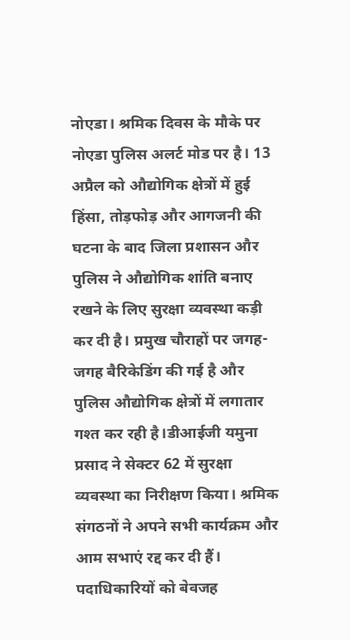नोएडा। श्रमिक दिवस के मौके पर नोएडा पुलिस अलर्ट मोड पर है। 13 अप्रैल को औद्योगिक क्षेत्रों में हुई हिंसा, तोड़फोड़ और आगजनी की घटना के बाद जिला प्रशासन और पुलिस ने औद्योगिक शांति बनाए रखने के लिए सुरक्षा व्यवस्था कड़ी कर दी है। प्रमुख चौराहों पर जगह-जगह बैरिकेडिंग की गई है और पुलिस औद्योगिक क्षेत्रों में लगातार गश्त कर रही है।डीआईजी यमुना प्रसाद ने सेक्टर 62 में सुरक्षा व्यवस्था का निरीक्षण किया। श्रमिक संगठनों ने अपने सभी कार्यक्रम और आम सभाएं रद्द कर दी हैं। पदाधिकारियों को बेवजह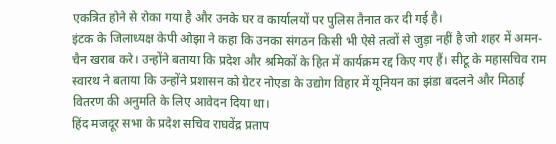एकत्रित होने से रोका गया है और उनके घर व कार्यालयों पर पुलिस तैनात कर दी गई है।
इंटक के जिलाध्यक्ष केपी ओझा ने कहा कि उनका संगठन किसी भी ऐसे तत्वों से जुड़ा नहीं है जो शहर में अमन-चैन खराब करे। उन्होंने बताया कि प्रदेश और श्रमिकों के हित में कार्यक्रम रद्द किए गए हैं। सीटू के महासचिव राम स्वारथ ने बताया कि उन्होंने प्रशासन को ग्रेटर नोएडा के उद्योग विहार में यूनियन का झंडा बदलने और मिठाई वितरण की अनुमति के लिए आवेदन दिया था।
हिंद मजदूर सभा के प्रदेश सचिव राघवेंद्र प्रताप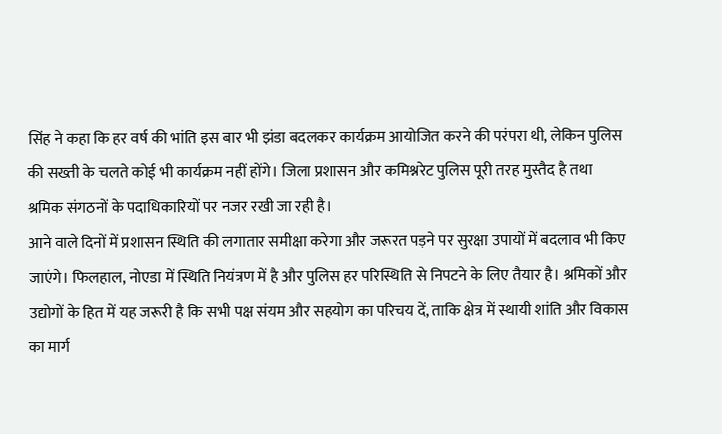सिंह ने कहा कि हर वर्ष की भांति इस बार भी झंडा बदलकर कार्यक्रम आयोजित करने की परंपरा थी, लेकिन पुलिस की सख्ती के चलते कोई भी कार्यक्रम नहीं होंगे। जिला प्रशासन और कमिश्नरेट पुलिस पूरी तरह मुस्तैद है तथा श्रमिक संगठनों के पदाधिकारियों पर नजर रखी जा रही है।
आने वाले दिनों में प्रशासन स्थिति की लगातार समीक्षा करेगा और जरूरत पड़ने पर सुरक्षा उपायों में बदलाव भी किए जाएंगे। फिलहाल, नोएडा में स्थिति नियंत्रण में है और पुलिस हर परिस्थिति से निपटने के लिए तैयार है। श्रमिकों और उद्योगों के हित में यह जरूरी है कि सभी पक्ष संयम और सहयोग का परिचय दें, ताकि क्षेत्र में स्थायी शांति और विकास का मार्ग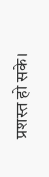प्रशस्त हो सके।